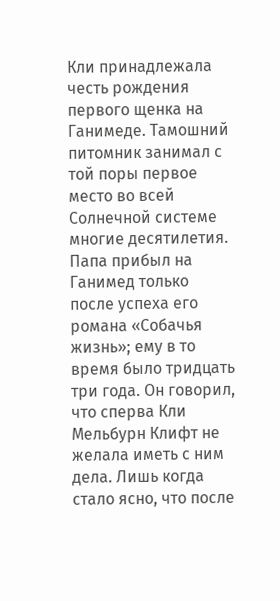Кли принадлежала честь рождения первого щенка на Ганимеде. Тамошний питомник занимал с той поры первое место во всей Солнечной системе многие десятилетия. Папа прибыл на Ганимед только после успеха его романа «Собачья жизнь»; ему в то время было тридцать три года. Он говорил, что сперва Кли Мельбурн Клифт не желала иметь с ним дела. Лишь когда стало ясно, что после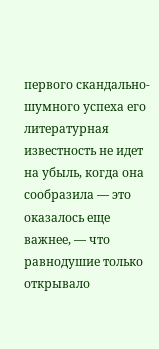первого скандально-шумного успеха его литературная известность не идет на убыль, когда она сообразила — это оказалось еще важнее, — что равнодушие только открывало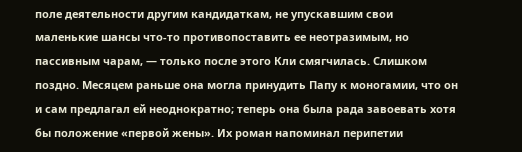поле деятельности другим кандидаткам, не упускавшим свои маленькие шансы что-то противопоставить ее неотразимым, но пассивным чарам, — только после этого Кли смягчилась. Слишком поздно. Месяцем раньше она могла принудить Папу к моногамии, что он и сам предлагал ей неоднократно; теперь она была рада завоевать хотя бы положение «первой жены». Их роман напоминал перипетии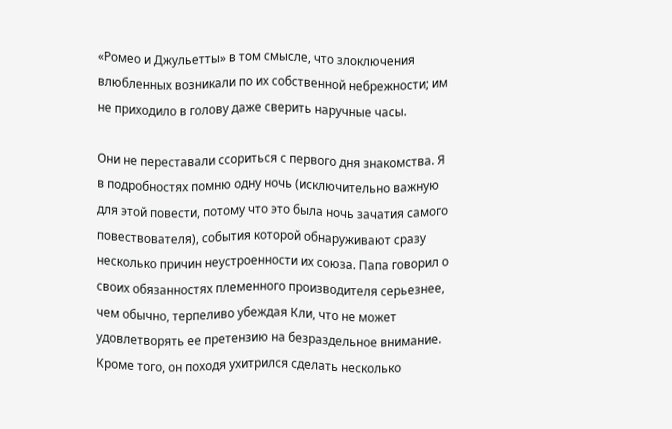«Ромео и Джульетты» в том смысле, что злоключения влюбленных возникали по их собственной небрежности; им не приходило в голову даже сверить наручные часы.

Они не переставали ссориться с первого дня знакомства. Я в подробностях помню одну ночь (исключительно важную для этой повести, потому что это была ночь зачатия самого повествователя), события которой обнаруживают сразу несколько причин неустроенности их союза. Папа говорил о своих обязанностях племенного производителя серьезнее, чем обычно, терпеливо убеждая Кли, что не может удовлетворять ее претензию на безраздельное внимание. Кроме того, он походя ухитрился сделать несколько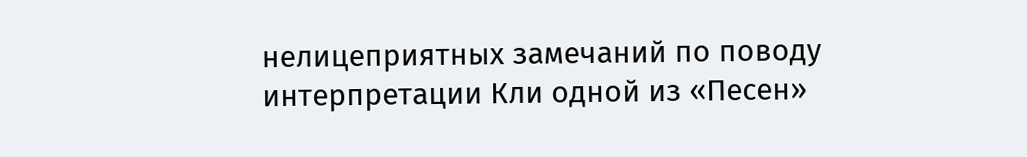нелицеприятных замечаний по поводу интерпретации Кли одной из «Песен»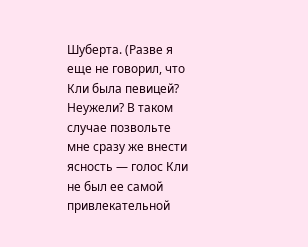Шуберта. (Разве я еще не говорил, что Кли была певицей? Неужели? В таком случае позвольте мне сразу же внести ясность — голос Кли не был ее самой привлекательной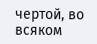чертой, во всяком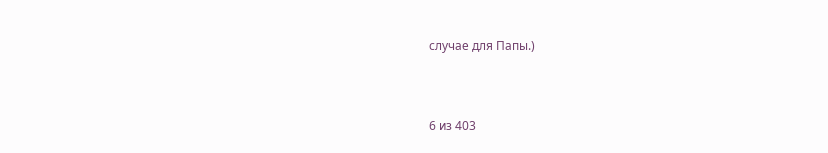случае для Папы.)



6 из 403